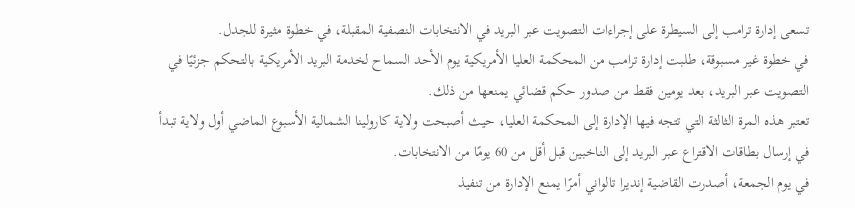تسعى إدارة ترامب إلى السيطرة على إجراءات التصويت عبر البريد في الانتخابات النصفية المقبلة، في خطوة مثيرة للجدل.
في خطوة غير مسبوقة، طلبت إدارة ترامب من المحكمة العليا الأمريكية يوم الأحد السماح لخدمة البريد الأمريكية بالتحكم جزئيًا في التصويت عبر البريد، بعد يومين فقط من صدور حكم قضائي يمنعها من ذلك.
تعتبر هذه المرة الثالثة التي تتجه فيها الإدارة إلى المحكمة العليا، حيث أصبحت ولاية كارولينا الشمالية الأسبوع الماضي أول ولاية تبدأ في إرسال بطاقات الاقتراع عبر البريد إلى الناخبين قبل أقل من 60 يومًا من الانتخابات.
في يوم الجمعة، أصدرت القاضية إنديرا تالواني أمرًا يمنع الإدارة من تنفيذ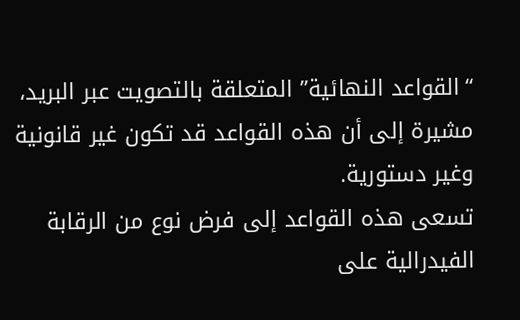“القواعد النهائية” المتعلقة بالتصويت عبر البريد، مشيرة إلى أن هذه القواعد قد تكون غير قانونية وغير دستورية.
تسعى هذه القواعد إلى فرض نوع من الرقابة الفيدرالية على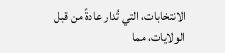الانتخابات، التي تُدار عادةً من قبل الولايات، مما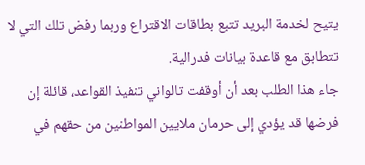يتيح لخدمة البريد تتبع بطاقات الاقتراع وربما رفض تلك التي لا تتطابق مع قاعدة بيانات فدرالية.
جاء هذا الطلب بعد أن أوقفت تالواني تنفيذ القواعد، قائلة إن فرضها قد يؤدي إلى حرمان ملايين المواطنين من حقهم في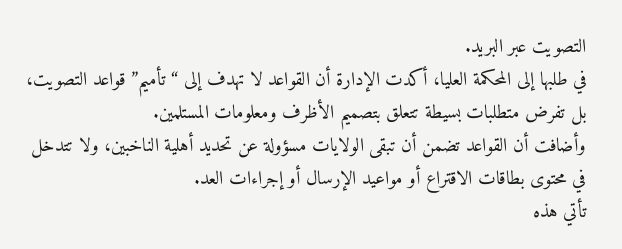التصويت عبر البريد.
في طلبها إلى المحكمة العليا، أكدت الإدارة أن القواعد لا تهدف إلى “تأميم” قواعد التصويت، بل تفرض متطلبات بسيطة تتعلق بتصميم الأظرف ومعلومات المستلمين.
وأضافت أن القواعد تضمن أن تبقى الولايات مسؤولة عن تحديد أهلية الناخبين، ولا تتدخل في محتوى بطاقات الاقتراع أو مواعيد الإرسال أو إجراءات العد.
تأتي هذه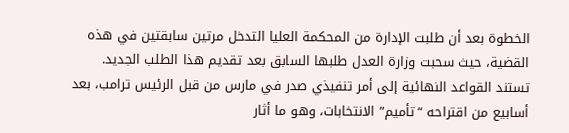الخطوة بعد أن طلبت الإدارة من المحكمة العليا التدخل مرتين سابقتين في هذه القضية، حيث سحبت وزارة العدل طلبها السابق بعد تقديم هذا الطلب الجديد.
تستند القواعد النهائية إلى أمر تنفيذي صدر في مارس من قبل الرئيس ترامب، بعد أسابيع من اقتراحه “تأميم” الانتخابات، وهو ما أثار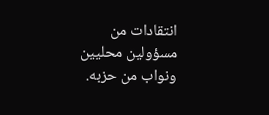انتقادات من مسؤولين محليين ونواب من حزبه.